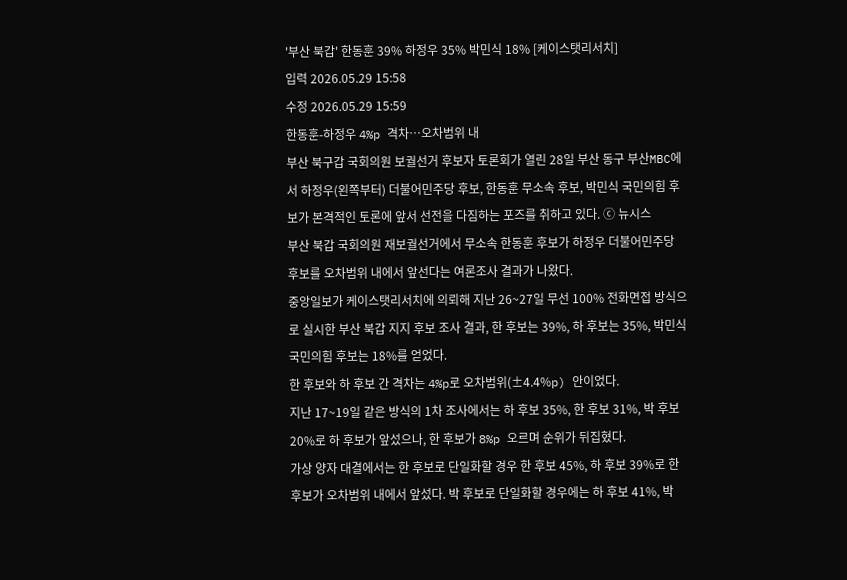'부산 북갑' 한동훈 39% 하정우 35% 박민식 18% [케이스탯리서치]
입력 2026.05.29 15:58
수정 2026.05.29 15:59
한동훈-하정우 4%p 격차…오차범위 내
부산 북구갑 국회의원 보궐선거 후보자 토론회가 열린 28일 부산 동구 부산MBC에서 하정우(왼쪽부터) 더불어민주당 후보, 한동훈 무소속 후보, 박민식 국민의힘 후보가 본격적인 토론에 앞서 선전을 다짐하는 포즈를 취하고 있다. ⓒ 뉴시스
부산 북갑 국회의원 재보궐선거에서 무소속 한동훈 후보가 하정우 더불어민주당 후보를 오차범위 내에서 앞선다는 여론조사 결과가 나왔다.
중앙일보가 케이스탯리서치에 의뢰해 지난 26~27일 무선 100% 전화면접 방식으로 실시한 부산 북갑 지지 후보 조사 결과, 한 후보는 39%, 하 후보는 35%, 박민식 국민의힘 후보는 18%를 얻었다.
한 후보와 하 후보 간 격차는 4%p로 오차범위(±4.4%p) 안이었다.
지난 17~19일 같은 방식의 1차 조사에서는 하 후보 35%, 한 후보 31%, 박 후보 20%로 하 후보가 앞섰으나, 한 후보가 8%p 오르며 순위가 뒤집혔다.
가상 양자 대결에서는 한 후보로 단일화할 경우 한 후보 45%, 하 후보 39%로 한 후보가 오차범위 내에서 앞섰다. 박 후보로 단일화할 경우에는 하 후보 41%, 박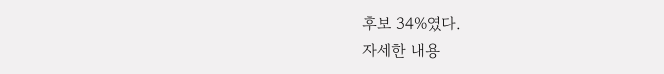후보 34%였다.
자세한 내용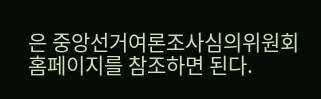은 중앙선거여론조사심의위원회 홈페이지를 참조하면 된다.